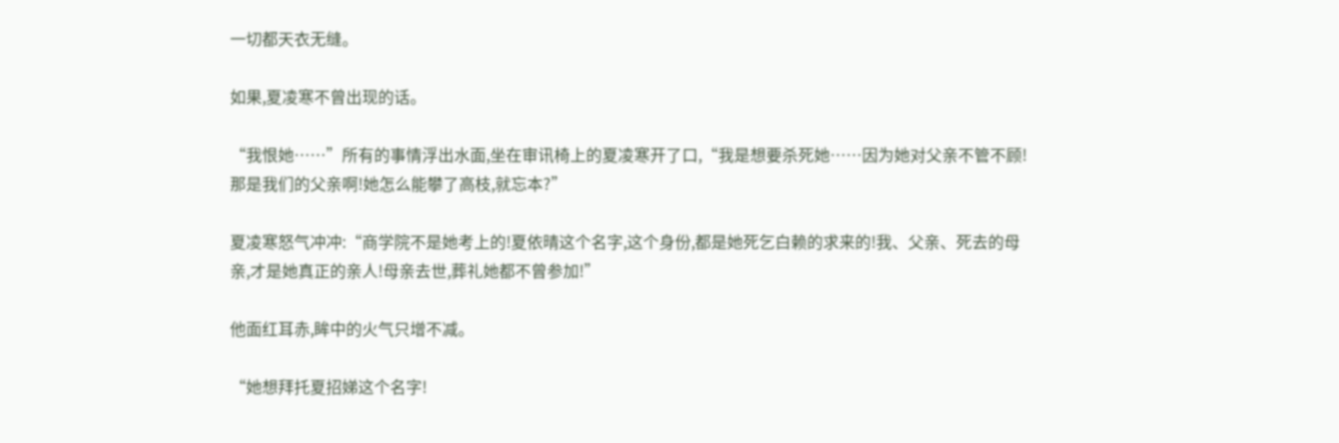一切都天衣无缝。

如果,夏凌寒不曾出现的话。

“我恨她……”所有的事情浮出水面,坐在审讯椅上的夏凌寒开了口,“我是想要杀死她……因为她对父亲不管不顾!那是我们的父亲啊!她怎么能攀了高枝,就忘本?”

夏凌寒怒气冲冲:“商学院不是她考上的!夏依晴这个名字,这个身份,都是她死乞白赖的求来的!我、父亲、死去的母亲,才是她真正的亲人!母亲去世,葬礼她都不曾参加!”

他面红耳赤,眸中的火气只增不减。

“她想拜托夏招娣这个名字!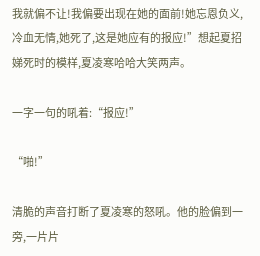我就偏不让!我偏要出现在她的面前!她忘恩负义,冷血无情,她死了,这是她应有的报应!”想起夏招娣死时的模样,夏凌寒哈哈大笑两声。

一字一句的吼着:“报应!”

“啪!”

清脆的声音打断了夏凌寒的怒吼。他的脸偏到一旁,一片片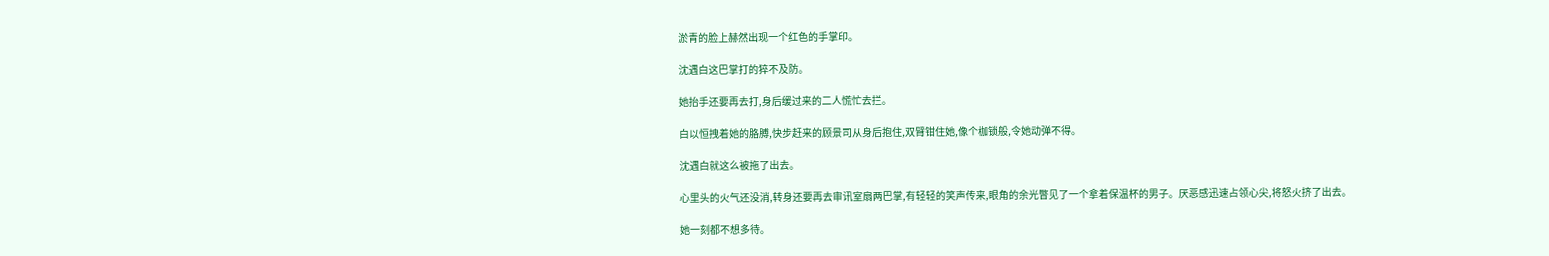淤青的脸上赫然出现一个红色的手掌印。

沈遇白这巴掌打的猝不及防。

她抬手还要再去打,身后缓过来的二人慌忙去拦。

白以恒拽着她的胳膊,快步赶来的顾景司从身后抱住,双臂钳住她,像个枷锁般,令她动弹不得。

沈遇白就这么被拖了出去。

心里头的火气还没消,转身还要再去审讯室扇两巴掌,有轻轻的笑声传来,眼角的余光瞥见了一个拿着保温杯的男子。厌恶感迅速占领心尖,将怒火挤了出去。

她一刻都不想多待。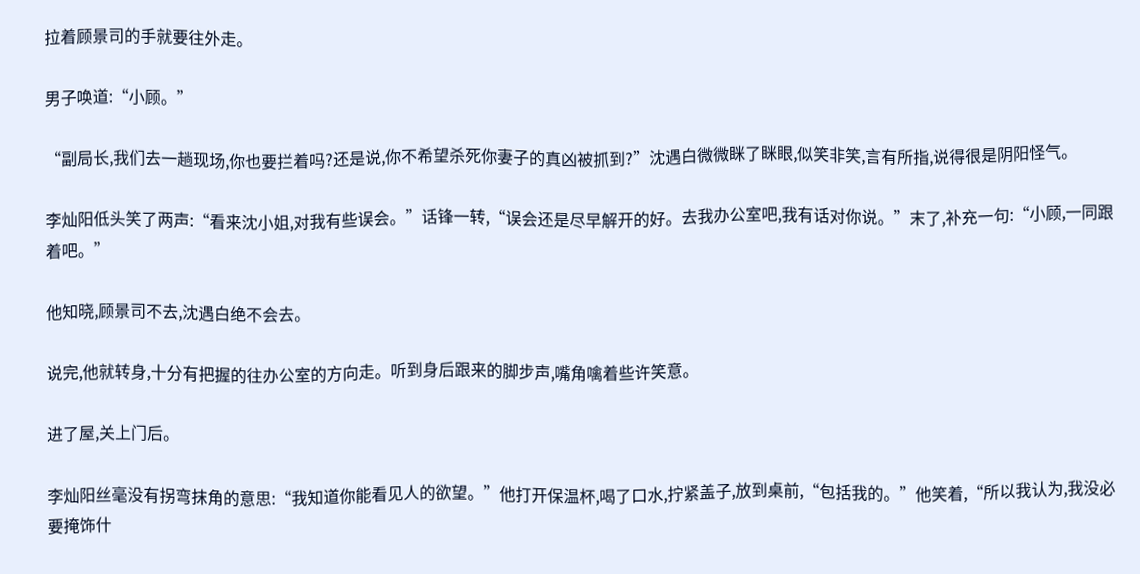拉着顾景司的手就要往外走。

男子唤道:“小顾。”

“副局长,我们去一趟现场,你也要拦着吗?还是说,你不希望杀死你妻子的真凶被抓到?”沈遇白微微眯了眯眼,似笑非笑,言有所指,说得很是阴阳怪气。

李灿阳低头笑了两声:“看来沈小姐,对我有些误会。”话锋一转,“误会还是尽早解开的好。去我办公室吧,我有话对你说。”末了,补充一句:“小顾,一同跟着吧。”

他知晓,顾景司不去,沈遇白绝不会去。

说完,他就转身,十分有把握的往办公室的方向走。听到身后跟来的脚步声,嘴角噙着些许笑意。

进了屋,关上门后。

李灿阳丝毫没有拐弯抹角的意思:“我知道你能看见人的欲望。”他打开保温杯,喝了口水,拧紧盖子,放到桌前,“包括我的。”他笑着,“所以我认为,我没必要掩饰什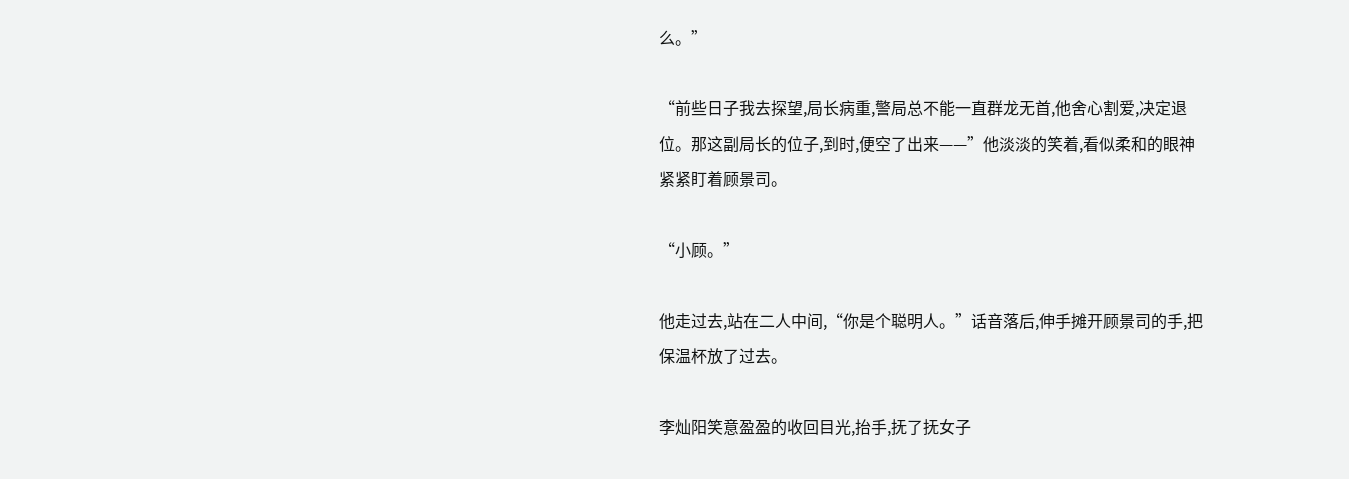么。”

“前些日子我去探望,局长病重,警局总不能一直群龙无首,他舍心割爱,决定退位。那这副局长的位子,到时,便空了出来——”他淡淡的笑着,看似柔和的眼神紧紧盯着顾景司。

“小顾。”

他走过去,站在二人中间,“你是个聪明人。”话音落后,伸手摊开顾景司的手,把保温杯放了过去。

李灿阳笑意盈盈的收回目光,抬手,抚了抚女子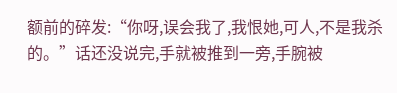额前的碎发:“你呀,误会我了,我恨她,可人,不是我杀的。”话还没说完,手就被推到一旁,手腕被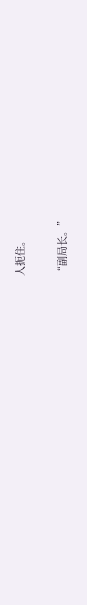人扼住。

“副局长。”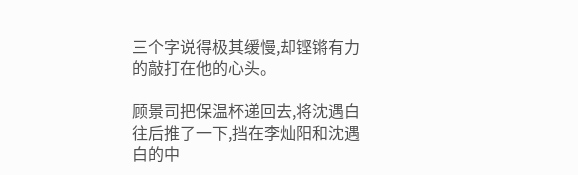三个字说得极其缓慢,却铿锵有力的敲打在他的心头。

顾景司把保温杯递回去,将沈遇白往后推了一下,挡在李灿阳和沈遇白的中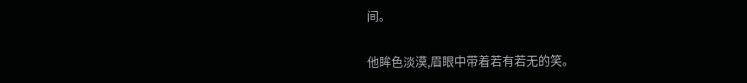间。

他眸色淡漠,眉眼中带着若有若无的笑。